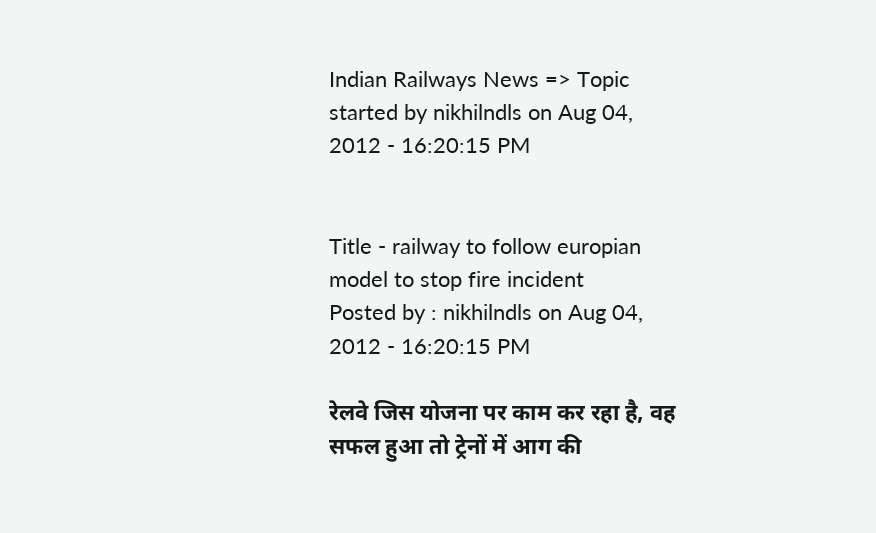Indian Railways News => Topic started by nikhilndls on Aug 04, 2012 - 16:20:15 PM


Title - railway to follow europian model to stop fire incident
Posted by : nikhilndls on Aug 04, 2012 - 16:20:15 PM

रेलवे जिस योजना पर काम कर रहा है, वह सफल हुआ तो ट्रेनों में आग की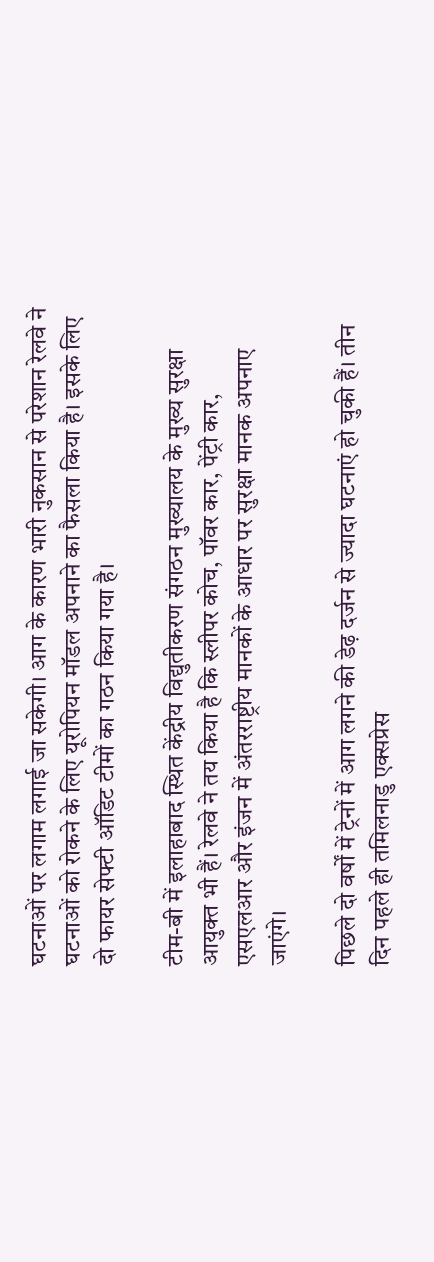घटनाओं पर लगाम लगाई जा सकेगी। आग के कारण भारी नुकसान से परेशान रेलवे ने घटनाओं को रोकने के लिए यूरोपियन मॉडल अपनाने का फैसला किया है। इसके लिए दो फायर सेफ्टी ऑडिट टीमों का गठन किया गया है।

टीम-बी में इलाहाबाद स्थित केंद्रीय विद्युतीकरण संगठन मुख्यालय के मुख्य सुरक्षा आयुक्त भी हैं। रेलवे ने तय किया है कि स्लीपर कोच, पॉवर कार, पेंट्री कार, एसएलआर और इंजन में अंतरराष्ट्रीय मानकों के आधार पर सुरक्षा मानक अपनाए जाएंगे।

पिछले दो वर्षों में ट्रेनों में आग लगने की डेढ़ दर्जन से ज्यादा घटनाएं हो चुकी हैं। तीन दिन पहले ही तमिलनाडु एक्सप्रेस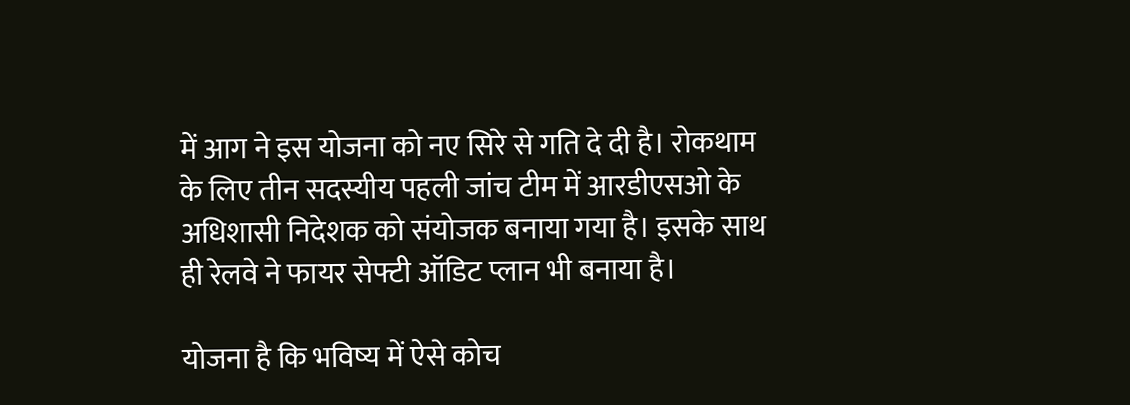में आग ने इस योजना को नए सिरे से गति दे दी है। रोकथाम के लिए तीन सदस्यीय पहली जांच टीम में आरडीएसओ के अधिशासी निदेशक को संयोजक बनाया गया है। इसके साथ ही रेलवे ने फायर सेफ्टी ऑडिट प्लान भी बनाया है।

योजना है कि भविष्य में ऐसे कोच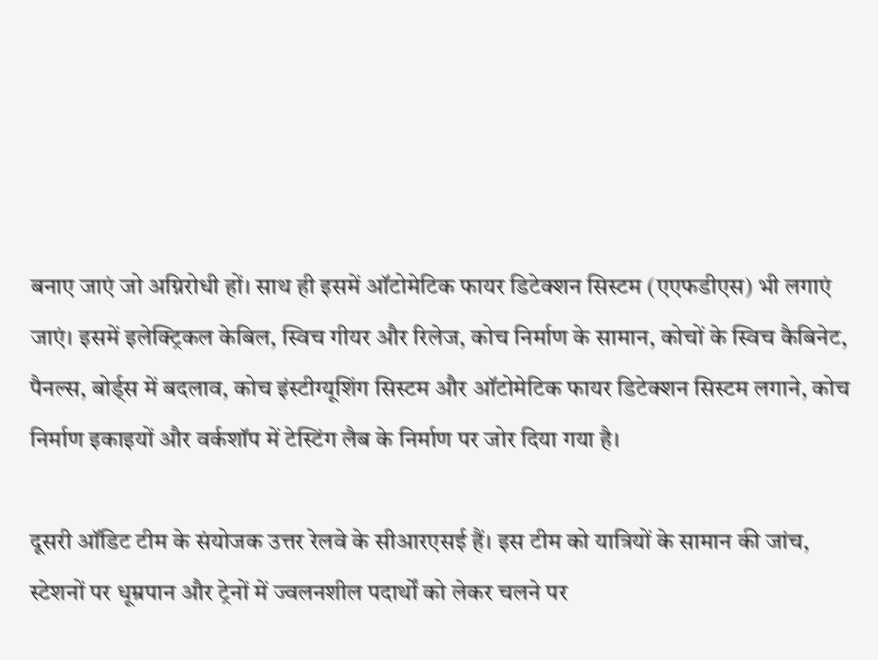बनाए जाएं जो अग्निरोधी हों। साथ ही इसमें ऑटोमेटिक फायर डिटेक्शन सिस्टम (एएफडीएस) भी लगाएं जाएं। इसमें इलेक्ट्रिकल केबिल, स्विच गीयर और रिलेज, कोच निर्माण के सामान, कोचों के स्विच कैबिनेट, पैनल्स, बोर्ड्स में बदलाव, कोच इंस्टीग्यूशिंग सिस्टम और ऑटोमेटिक फायर डिटेक्शन सिस्टम लगाने, कोच निर्माण इकाइयों और वर्कशॉप में टेस्टिंग लैब के निर्माण पर जोर दिया गया है।

दूसरी ऑडिट टीम के संयोजक उत्तर रेलवे के सीआरएसई हैं। इस टीम को यात्रियों के सामान की जांच, स्टेशनों पर धूम्रपान और ट्रेनों में ज्वलनशील पदार्थों को लेकर चलने पर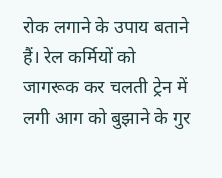रोक लगाने के उपाय बताने हैं। रेल कर्मियों को जागरूक कर चलती ट्रेन में लगी आग को बुझाने के गुर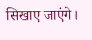सिखाए जाएंगे।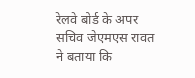रेलवे बोर्ड के अपर सचिव जेएमएस रावत ने बताया कि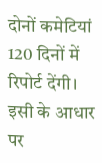दोनों कमेटियां 120 दिनों में रिपोर्ट देंगी। इसी के आधार पर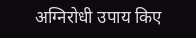अग्निरोधी उपाय किए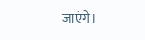जाएंगे।